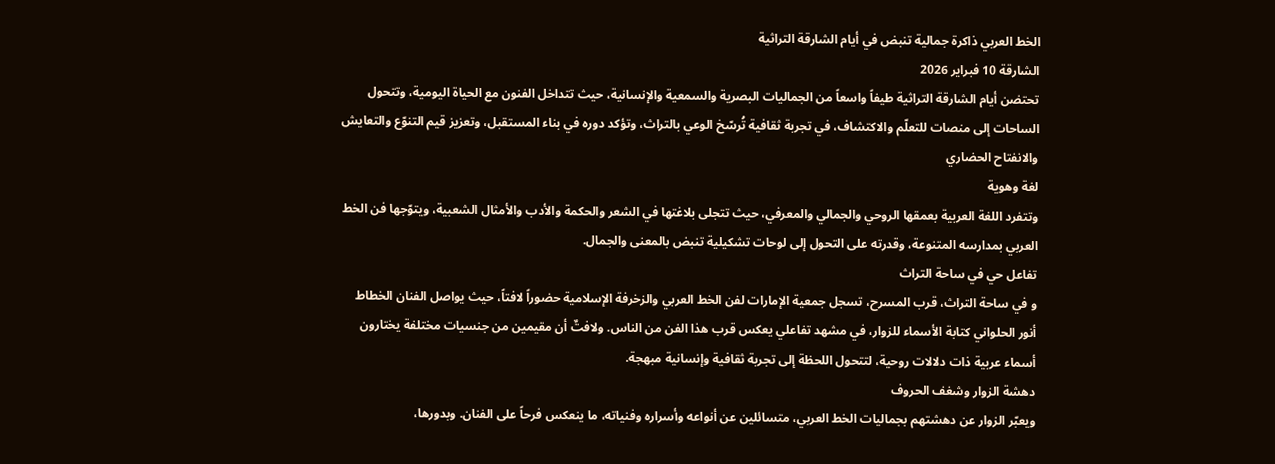الخط العربي ذاكرة جمالية تنبض في أيام الشارقة التراثية
الشارقة 10 فبراير 2026
تحتضن أيام الشارقة التراثية طيفاً واسعاً من الجماليات البصرية والسمعية والإنسانية، حيث تتداخل الفنون مع الحياة اليومية، وتتحول الساحات إلى منصات للتعلّم والاكتشاف، في تجربة ثقافية تُرسّخ الوعي بالتراث، وتؤكد دوره في بناء المستقبل، وتعزيز قيم التنوّع والتعايش والانفتاح الحضاري
لغة وهوية
وتتفرد اللغة العربية بعمقها الروحي والجمالي والمعرفي، حيث تتجلى بلاغتها في الشعر والحكمة والأدب والأمثال الشعبية، ويتوّجها فن الخط العربي بمدارسه المتنوعة، وقدرته على التحول إلى لوحات تشكيلية تنبض بالمعنى والجمال.
تفاعل حي في ساحة التراث
و في ساحة التراث، قرب المسرح، تسجل جمعية الإمارات لفن الخط العربي والزخرفة الإسلامية حضوراً لافتاً، حيث يواصل الفنان الخطاط أنور الحلواني كتابة الأسماء للزوار، في مشهد تفاعلي يعكس قرب هذا الفن من الناس. ولافتٌ أن مقيمين من جنسيات مختلفة يختارون أسماء عربية ذات دلالات روحية، لتتحول اللحظة إلى تجربة ثقافية وإنسانية مبهجة.
دهشة الزوار وشغف الحروف
ويعبّر الزوار عن دهشتهم بجماليات الخط العربي، متسائلين عن أنواعه وأسراره وفنياته، ما ينعكس فرحاً على الفنان. وبدورها،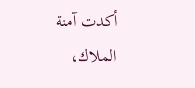أكدت آمنة الملاك،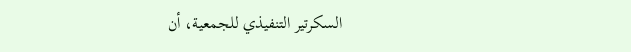السكرتير التنفيذي للجمعية، أن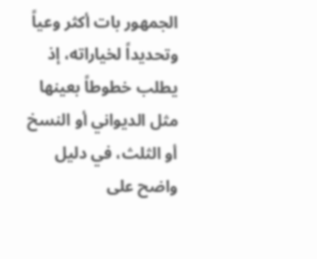الجمهور بات أكثر وعياً وتحديداً لخياراته، إذ يطلب خطوطاً بعينها مثل الديواني أو النسخ أو الثلث، في دليل واضح على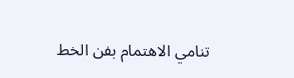تنامي الاهتمام بفن الخط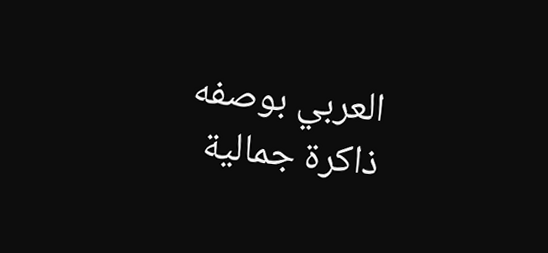العربي بوصفه ذاكرة جمالية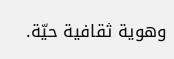وهوية ثقافية حيّة.